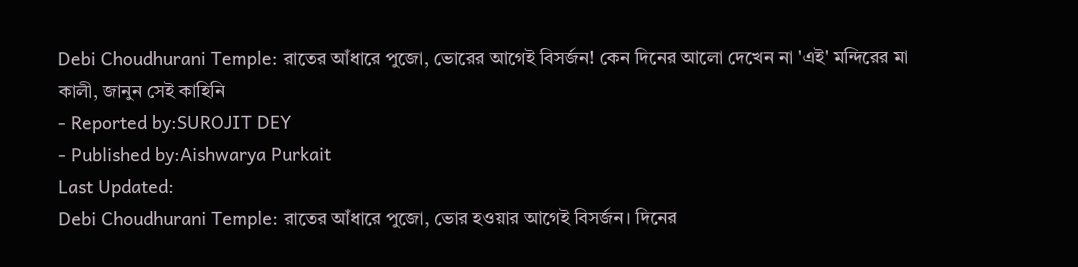Debi Choudhurani Temple: রাতের আঁধারে পুজো, ভোরের আগেই বিসর্জন! কেন দিনের আলো দেখেন না 'এই' মন্দিরের মা কালী, জানুন সেই কাহিনি
- Reported by:SUROJIT DEY
- Published by:Aishwarya Purkait
Last Updated:
Debi Choudhurani Temple: রাতের আঁধারে পুজো, ভোর হওয়ার আগেই বিসর্জন। দিনের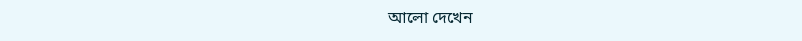আলো দেখেন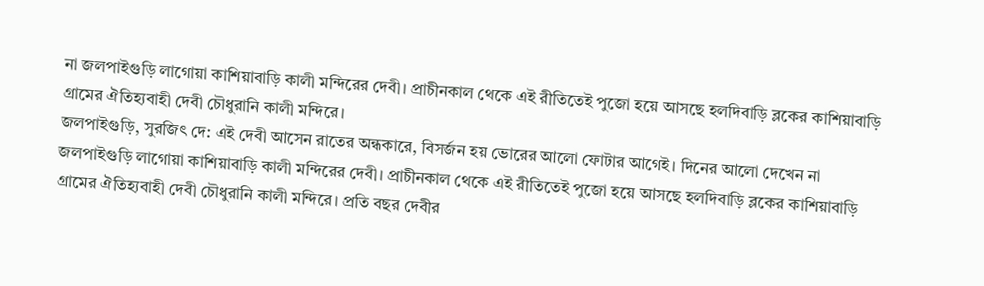না জলপাইগুড়ি লাগোয়া কাশিয়াবাড়ি কালী মন্দিরের দেবী। প্রাচীনকাল থেকে এই রীতিতেই পুজো হয়ে আসছে হলদিবাড়ি ব্লকের কাশিয়াবাড়ি গ্রামের ঐতিহ্যবাহী দেবী চৌধুরানি কালী মন্দিরে।
জলপাইগুড়ি, সুরজিৎ দে: এই দেবী আসেন রাতের অন্ধকারে, বিসর্জন হয় ভোরের আলো ফোটার আগেই। দিনের আলো দেখেন না জলপাইগুড়ি লাগোয়া কাশিয়াবাড়ি কালী মন্দিরের দেবী। প্রাচীনকাল থেকে এই রীতিতেই পুজো হয়ে আসছে হলদিবাড়ি ব্লকের কাশিয়াবাড়ি গ্রামের ঐতিহ্যবাহী দেবী চৌধুরানি কালী মন্দিরে। প্রতি বছর দেবীর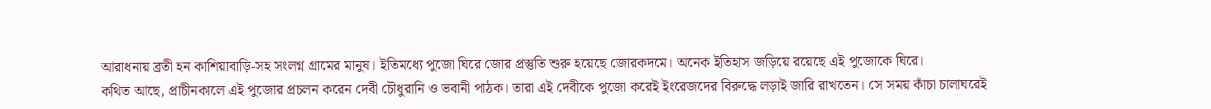আরাধনায় ব্রতী হন কাশিয়াবাড়ি-সহ সংলগ্ন গ্রামের মানুষ। ইতিমধ্যে পুজো ঘিরে জোর প্রস্তুতি শুরু হয়েছে জোরকদমে। অনেক ইতিহাস জড়িয়ে রয়েছে এই পুজোকে ঘিরে।
কথিত আছে, প্রাচীনকালে এই পুজোর প্রচলন করেন দেবী চৌধুরানি ও ভবানী পাঠক। তারা এই দেবীকে পুজো করেই ইংরেজদের বিরুদ্ধে লড়াই জারি রাখতেন। সে সময় কাঁচা চালাঘরেই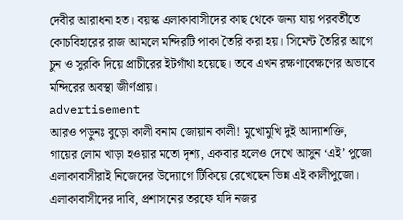দেবীর আরাধনা হত। বয়স্ক এলাকাবাসীদের কাছ থেকে জন্য যায় পরবর্তীতে কোচবিহারের রাজ আমলে মন্দিরটি পাকা তৈরি করা হয়। সিমেন্ট তৈরির আগে চুন ও সুরকি দিয়ে প্রাচীরের ইটগাঁথা হয়েছে। তবে এখন রক্ষণাবেক্ষণের অভাবে মন্দিরের অবস্থা জীর্ণপ্রায়।
advertisement
আরও পড়ুনঃ বুড়ো কালী বনাম জোয়ান কালী! মুখোমুখি দুই আদ্যাশক্তি, গায়ের লোম খাড়া হওয়ার মতো দৃশ্য, একবার হলেও দেখে আসুন ‘এই’ পুজো
এলাকাবাসীরাই নিজেদের উদ্যোগে টিকিয়ে রেখেছেন ভিন্ন এই কালীপুজো। এলাকাবাসীদের দাবি, প্রশাসনের তরফে যদি নজর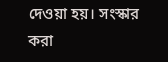দেওয়া হয়। সংস্কার করা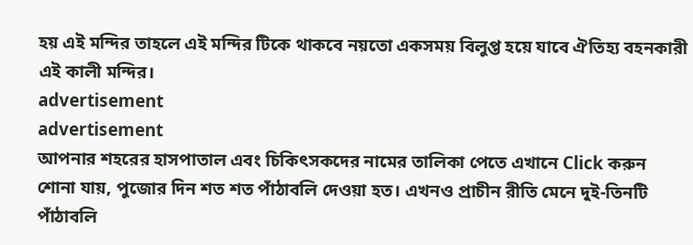হয় এই মন্দির তাহলে এই মন্দির টিকে থাকবে নয়তো একসময় বিলুপ্ত হয়ে যাবে ঐতিহ্য বহনকারী এই কালী মন্দির।
advertisement
advertisement
আপনার শহরের হাসপাতাল এবং চিকিৎসকদের নামের তালিকা পেতে এখানে Click করুন
শোনা যায়, পুজোর দিন শত শত পাঁঠাবলি দেওয়া হত। এখনও প্রাচীন রীতি মেনে দুই-তিনটি পাঁঠাবলি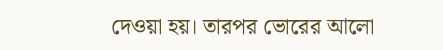দেওয়া হয়। তারপর ভোরের আলো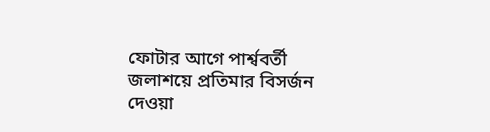ফোটার আগে পার্শ্ববর্তী জলাশয়ে প্রতিমার বিসর্জন দেওয়া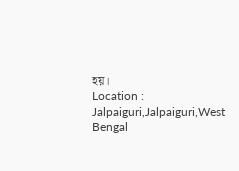হয়।
Location :
Jalpaiguri,Jalpaiguri,West Bengal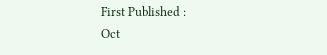First Published :
Oct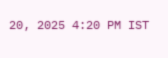20, 2025 4:20 PM IST